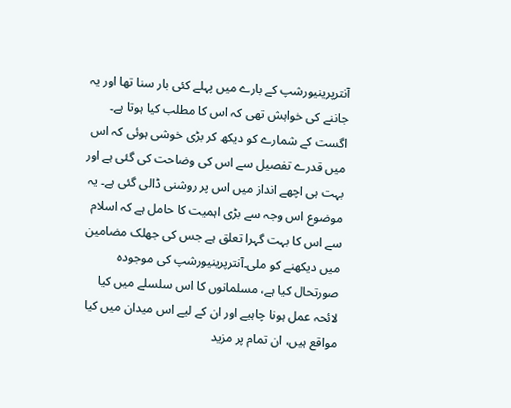آنترپرینیورشپ کے بارے میں پہلے کئی بار سنا تھا اور یہ جاننے کی خواہش تھی کہ اس کا مطلب کیا ہوتا ہے۔ اگست کے شمارے کو دیکھ کر بڑی خوشی ہوئی کہ اس میں قدرے تفصیل سے اس کی وضاحت کی گئی ہے اور بہت ہی اچھے انداز میں اس پر روشنی ڈالی گئی ہے۔ یہ موضوع اس وجہ سے بڑی اہمیت کا حامل ہے کہ اسلام سے اس کا بہت گہرا تعلق ہے جس کی جھلک مضامین میں دیکھنے کو ملی۔آنترپرینیورشپ کی موجودہ صورتحال کیا ہے، مسلمانوں کا اس سلسلے میں کیا لائحہ عمل ہونا چاہیے اور ان کے لیے اس میدان میں کیا مواقع ہیں، ان تمام پر مزید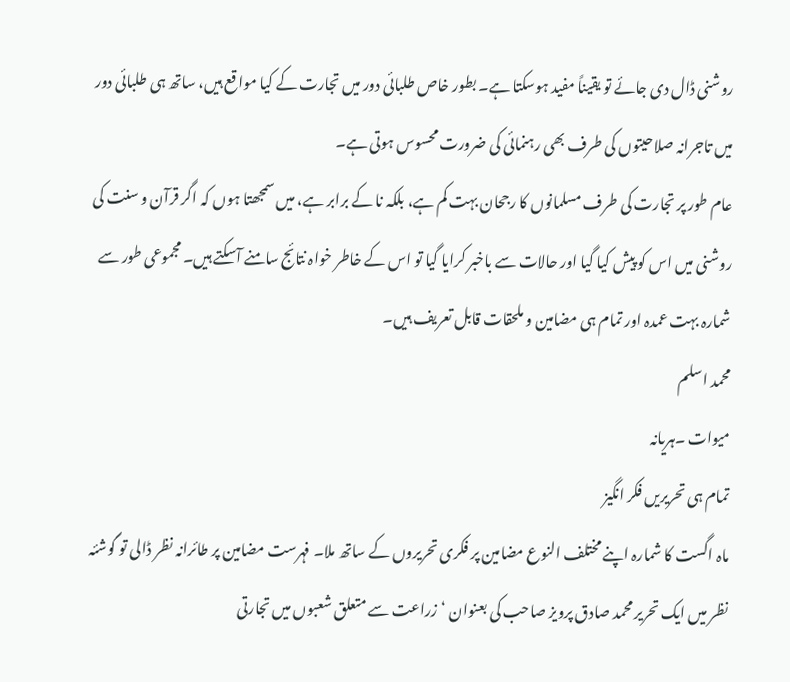روشنی ڈال دی جائے تو یقیناً مفید ہوسکتا ہے۔ بطور خاص طلبائی دور میں تجارت کے کیا مواقع ہیں، ساتھ ہی طلبائی دور میں تاجرانہ صلاحیتوں کی طرف بھی رہنمائی کی ضرورت محسوس ہوتی ہے۔
عام طور پر تجارت کی طرف مسلمانوں کا رجحان بہت کم ہے، بلکہ نا کے برابر ہے، میں سمجھتا ہوں کہ اگر قرآن و سنت کی روشنی میں اس کو پیش کیا گیا اور حالات سے باخبر کرایا گیا تو اس کے خاطر خواہ نتائج سامنے آسکتے ہیں۔ مجموعی طور سے شمارہ بہت عمدہ اور تمام ہی مضامین و ملحقات قابل تعریف ہیں۔
محمد اسلم
میوات ۔ہریانہ
تمام ہی تحریریں فکر انگیز
ماہ اگست کا شمارہ اپنے مختلف النوع مضامین پر فکری تحریروں کے ساتھ ملا۔ فہرست مضامین پر طائرانہ نظر ڈالی تو گوشئہ نظر میں ایک تحریر محمد صادق پرویز صاحب کی بعنوان ‘زراعت سے متعلق شعبوں میں تجارتی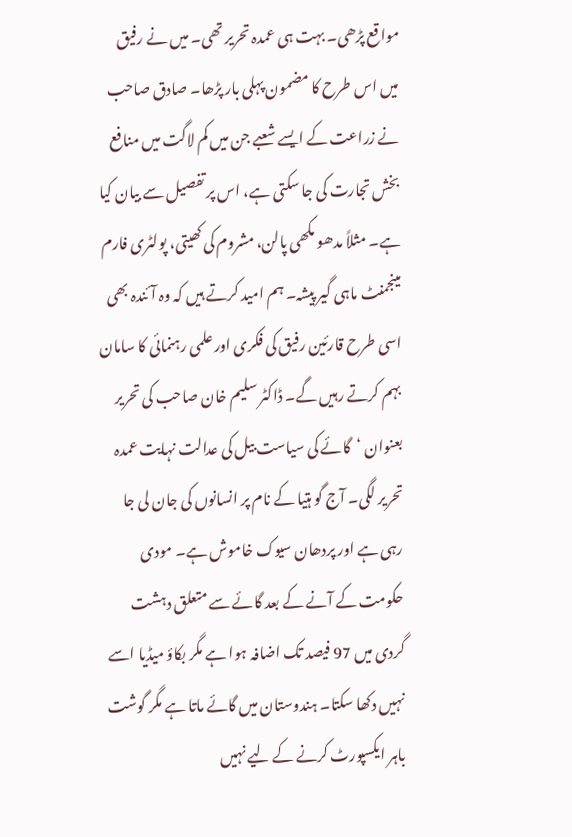مواقع پڑھی۔ بہت ہی عمدہ تحریر تھی۔ میں نے رفیق میں اس طرح کا مضمون پہلی بار پڑھا۔ صادق صاحب نے زراعت کے ایسے شعبے جن میں کم لاگت میں منافع بخش تجارت کی جا سکتی ہے، اس پر تفصیل سے بیان کیا ہے۔ مثلاً مدھو مکھی پالن، مشروم کی کھیتی، پولٹری فارم مینجمنٹ ماہی گیر پیشہ۔ ہم امید کرتے ہیں کہ وہ آئندہ بھی اسی طرح قارئین رفیق کی فکری اور علمی رہنمائی کا سامان بہم کرتے رہیں گے۔ ڈاکٹر سلیم خان صاحب کی تحریر بعنوان ‘گائے کی سیاست بیل کی عدالت نہایت عمدہ تحریر لگی۔ آج گو ہتیا کے نام پر انسانوں کی جان لی جا رہی ہے اور پردھان سیوک خاموش ہے۔ مودی حکومت کے آنے کے بعد گائے سے متعلق دہشت گردی میں 97 فیصد تک اضافہ ہوا ہے مگر بکاؤ میڈیا اسے نہیں دکھا سکتا۔ ہندوستان میں گائے ماتا ہے مگر گوشت باہر ایکسپورٹ کرنے کے لیے نہیں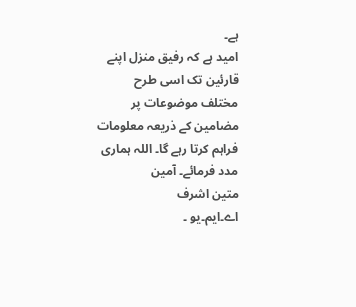ہے۔
امید ہے کہ رفیق منزل اپنے قارئین تک اسی طرح مختلف موضوعات پر مضامین کے ذریعہ معلومات فراہم کرتا رہے گا۔ اللہ ہماری مدد فرمائے۔ آمین
متین اشرف
اے۔ایم۔یو ۔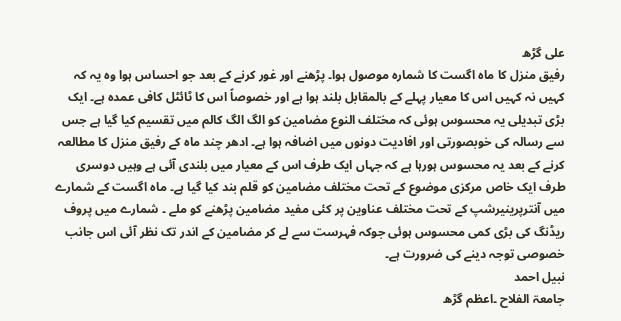علی گڑھ
رفیق منزل کا ماہ اگست کا شمارہ موصول ہوا۔ پڑھنے اور غور کرنے کے بعد جو احساس ہوا وہ یہ کہ کہیں نہ کہیں اس کا معیار پہلے کے بالمقابل بلند ہوا ہے اور خصوصاً اس کا ٹائٹل کافی عمدہ ہے۔ ایک بڑی تبدیلی یہ محسوس ہوئی کہ مختلف النوع مضامین کو الگ الگ کالم میں تقسیم کیا گیا ہے جس سے رسالہ کی خوبصورتی اور افادیت دونوں میں اضافہ ہوا ہے۔ ادھر چند ماہ کے رفیق منزل کا مطالعہ کرنے کے بعد یہ محسوس ہورہا ہے کہ جہاں ایک طرف اس کے معیار میں بلندی آئی ہے وہیں دوسری طرف ایک خاص مرکزی موضوع کے تحت مختلف مضامین کو قلم بند کیا گیا ہے۔ ماہ اگست کے شمارے میں آنترپرینیرشپ کے تحت مختلف عناوین پر کئی مفید مضامین پڑھنے کو ملے ۔ شمارے میں پروف ریڈنگ کی بڑی کمی محسوس ہوئی جوکہ فہرست سے لے کر مضامین کے اندر تک نظر آئی اس جانب خصوصی توجہ دینے کی ضرورت ہے۔
نبیل احمد
جامعۃ الفلاح ۔اعظم گڑھ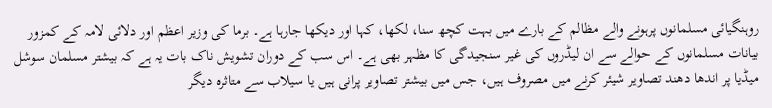روہنگیائی مسلمانوں پرہونے والے مظالم کے بارے میں بہت کچھ سنا، لکھا، کہا اور دیکھا جارہا ہے۔ برما کی وزیر اعظم اور دلائی لامہ کے کمزور بیانات مسلمانوں کے حوالے سے ان لیڈروں کی غیر سنجیدگی کا مظہر بھی ہے۔ اس سب کے دوران تشویش ناک بات یہ ہے کہ بیشتر مسلمان سوشل میڈیا پر اندھا دھند تصاویر شیئر کرنے میں مصروف ہیں، جس میں بیشتر تصاویر پرانی ہیں یا سیلاب سے متاثرہ دیگر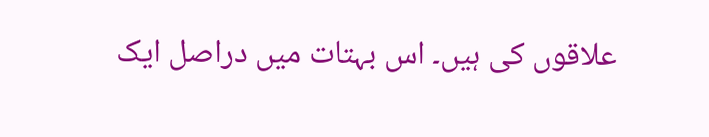علاقوں کی ہیں۔ اس بہتات میں دراصل ایک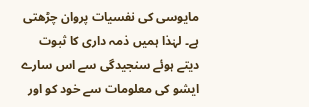مایوسی کی نفسیات پروان چڑھتی ہے۔ لہٰذا ہمیں ذمہ داری کا ثبوت دیتے ہوئے سنجیدگی سے اس سارے ایشو کی معلومات سے خود کو اور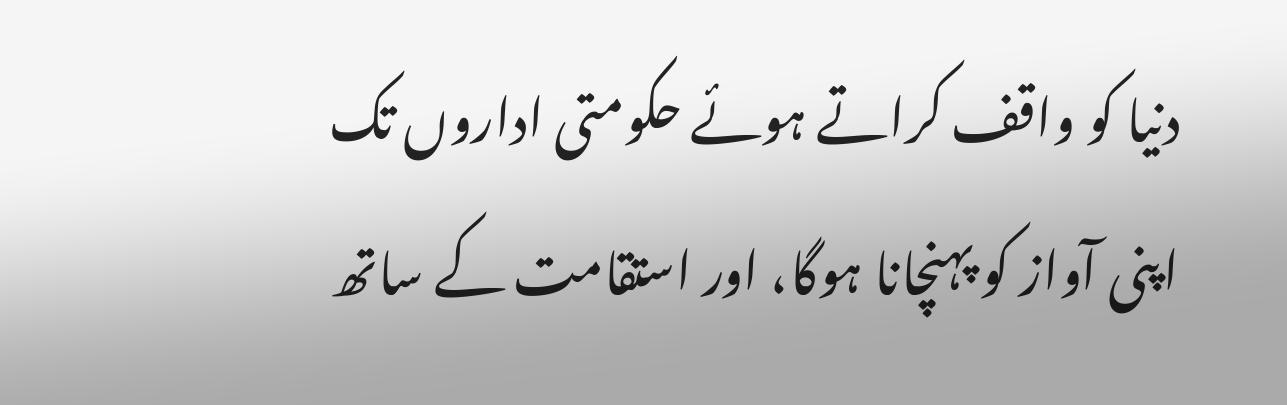دنیا کو واقف کراتے ہوئے حکومتی اداروں تک اپنی آواز کو پہنچانا ہوگا، اور استقامت کے ساتھ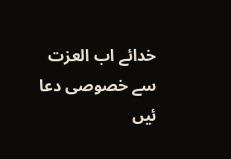خدائے اب العزت سے خصوصی دعا ئیں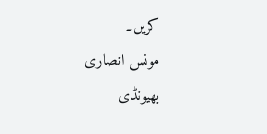کریں۔
مونس انصاری
بھیونڈی